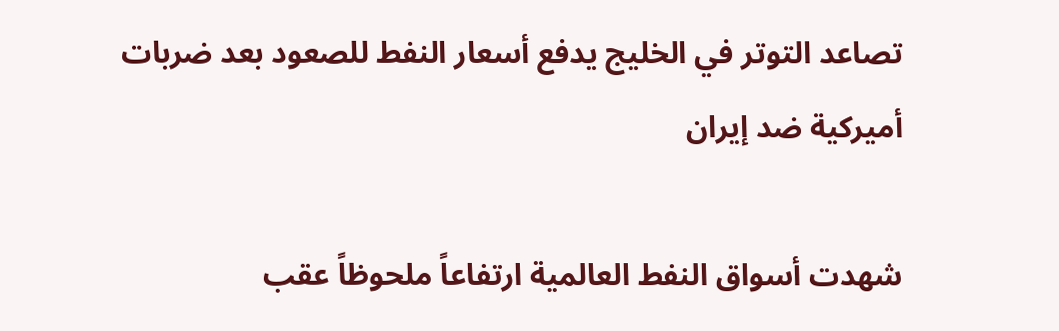تصاعد التوتر في الخليج يدفع أسعار النفط للصعود بعد ضربات أميركية ضد إيران

شهدت أسواق النفط العالمية ارتفاعاً ملحوظاً عقب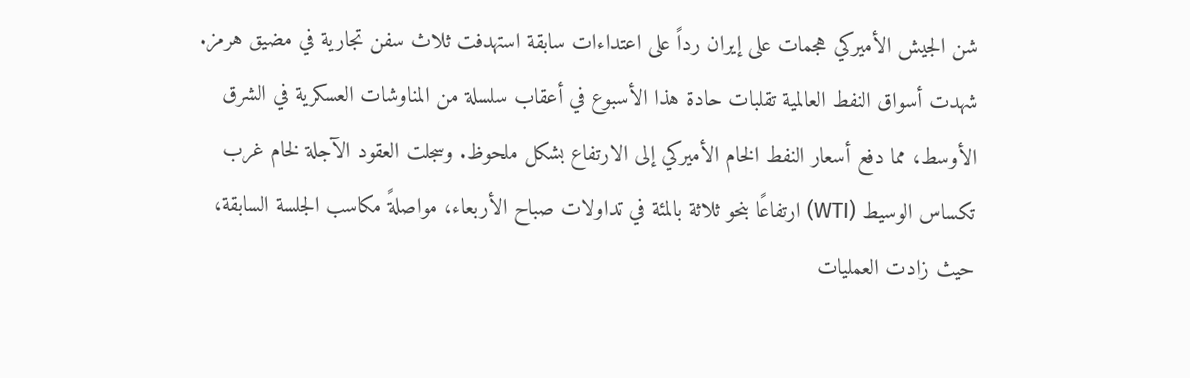شن الجيش الأميركي هجمات على إيران رداً على اعتداءات سابقة استهدفت ثلاث سفن تجارية في مضيق هرمز.
شهدت أسواق النفط العالمية تقلبات حادة هذا الأسبوع في أعقاب سلسلة من المناوشات العسكرية في الشرق الأوسط، مما دفع أسعار النفط الخام الأميركي إلى الارتفاع بشكل ملحوظ. وسجلت العقود الآجلة لخام غرب تكساس الوسيط (WTI) ارتفاعًا بنحو ثلاثة بالمئة في تداولات صباح الأربعاء، مواصلةً مكاسب الجلسة السابقة، حيث زادت العمليات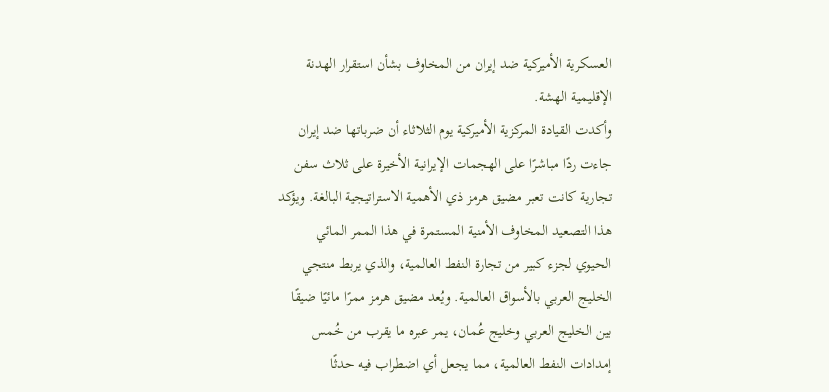العسكرية الأميركية ضد إيران من المخاوف بشأن استقرار الهدنة الإقليمية الهشة.
وأكدت القيادة المركزية الأميركية يوم الثلاثاء أن ضرباتها ضد إيران جاءت ردًا مباشرًا على الهجمات الإيرانية الأخيرة على ثلاث سفن تجارية كانت تعبر مضيق هرمز ذي الأهمية الاستراتيجية البالغة. ويؤكد هذا التصعيد المخاوف الأمنية المستمرة في هذا الممر المائي الحيوي لجزء كبير من تجارة النفط العالمية، والذي يربط منتجي الخليج العربي بالأسواق العالمية. ويُعد مضيق هرمز ممرًا مائيًا ضيقًا بين الخليج العربي وخليج عُمان، يمر عبره ما يقرب من خُمس إمدادات النفط العالمية، مما يجعل أي اضطراب فيه حدثًا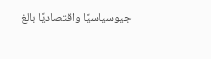جيوسياسيًا واقتصاديًا بالغ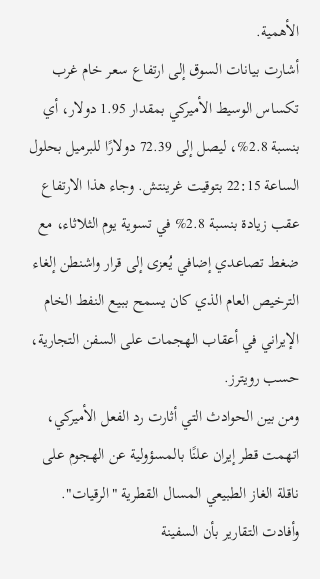الأهمية.
أشارت بيانات السوق إلى ارتفاع سعر خام غرب تكساس الوسيط الأميركي بمقدار 1.95 دولار، أي بنسبة 2.8%، ليصل إلى 72.39 دولارًا للبرميل بحلول الساعة 22:15 بتوقيت غرينتش. وجاء هذا الارتفاع عقب زيادة بنسبة 2.8% في تسوية يوم الثلاثاء، مع ضغط تصاعدي إضافي يُعزى إلى قرار واشنطن إلغاء الترخيص العام الذي كان يسمح ببيع النفط الخام الإيراني في أعقاب الهجمات على السفن التجارية، حسب رويترز.
ومن بين الحوادث التي أثارت رد الفعل الأميركي، اتهمت قطر إيران علنًا بالمسؤولية عن الهجوم على ناقلة الغاز الطبيعي المسال القطرية "الرقيات". وأفادت التقارير بأن السفينة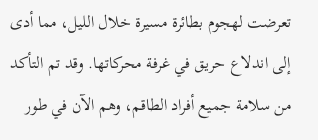تعرضت لهجوم بطائرة مسيرة خلال الليل، مما أدى إلى اندلاع حريق في غرفة محركاتها. وقد تم التأكد من سلامة جميع أفراد الطاقم، وهم الآن في طور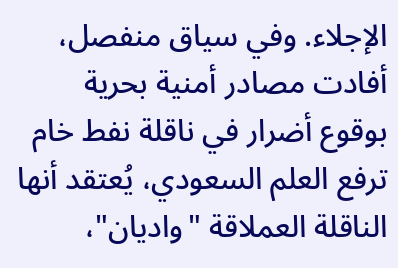الإجلاء. وفي سياق منفصل، أفادت مصادر أمنية بحرية بوقوع أضرار في ناقلة نفط خام ترفع العلم السعودي، يُعتقد أنها الناقلة العملاقة "واديان"،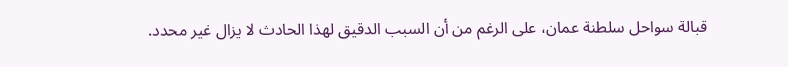قبالة سواحل سلطنة عمان، على الرغم من أن السبب الدقيق لهذا الحادث لا يزال غير محدد.